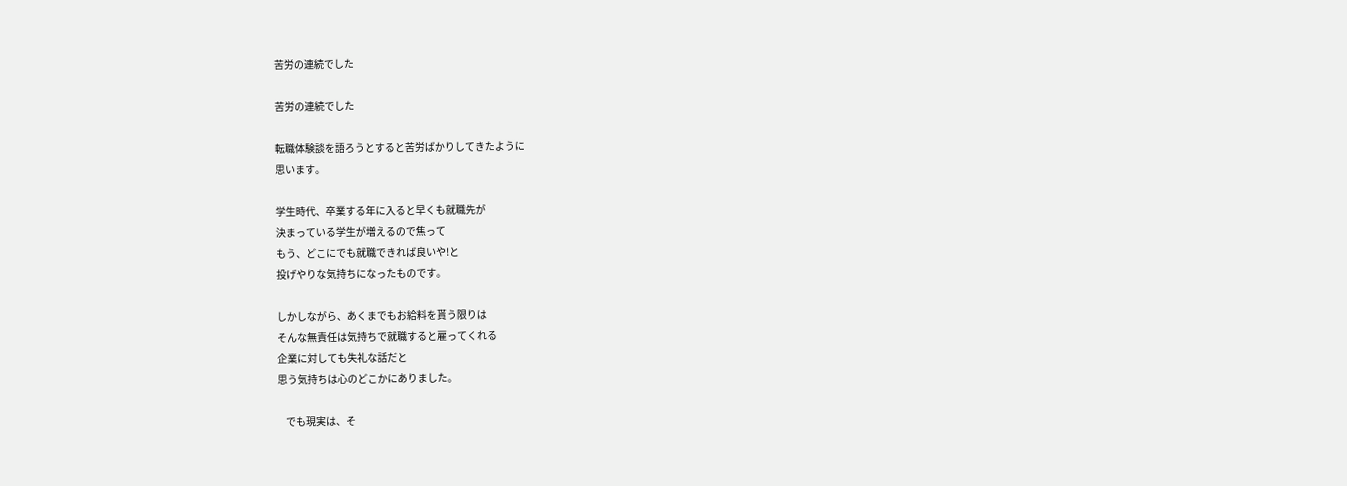苦労の連続でした

苦労の連続でした

転職体験談を語ろうとすると苦労ばかりしてきたように
思います。

学生時代、卒業する年に入ると早くも就職先が
決まっている学生が増えるので焦って
もう、どこにでも就職できれば良いや!と
投げやりな気持ちになったものです。

しかしながら、あくまでもお給料を貰う限りは
そんな無責任は気持ちで就職すると雇ってくれる
企業に対しても失礼な話だと
思う気持ちは心のどこかにありました。

    でも現実は、そ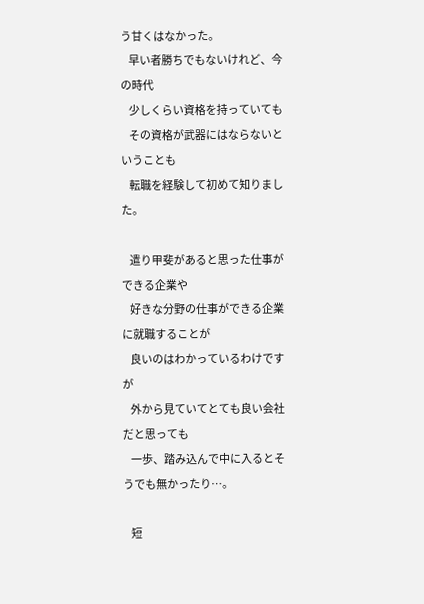う甘くはなかった。
    早い者勝ちでもないけれど、今の時代
    少しくらい資格を持っていても
    その資格が武器にはならないということも
    転職を経験して初めて知りました。

    遣り甲斐があると思った仕事ができる企業や
    好きな分野の仕事ができる企業に就職することが
    良いのはわかっているわけですが
    外から見ていてとても良い会社だと思っても
    一歩、踏み込んで中に入るとそうでも無かったり…。

    短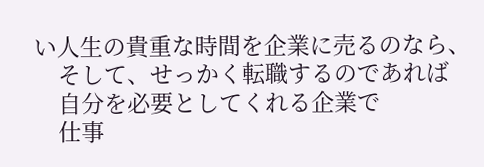い人生の貴重な時間を企業に売るのなら、
    そして、せっかく転職するのであれば
    自分を必要としてくれる企業で
    仕事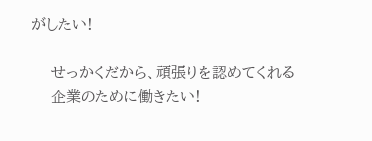がしたい!

    せっかくだから、頑張りを認めてくれる
    企業のために働きたい!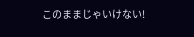このままじゃいけない!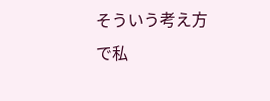そういう考え方で私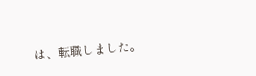は、転職しました。